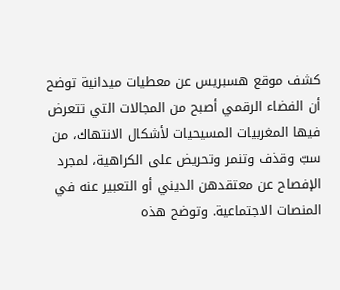كشف موقع هسبريس عن معطيات ميدانية توضح أن الفضاء الرقمي أصبح من المجالات التي تتعرض فيها المغربيات المسيحيات لأشكال الانتهاك، من سبّ وقذف وتنمر وتحريض على الكراهية، لمجرد الإفصاح عن معتقدهن الديني أو التعبير عنه في المنصات الاجتماعية. وتوضح هذه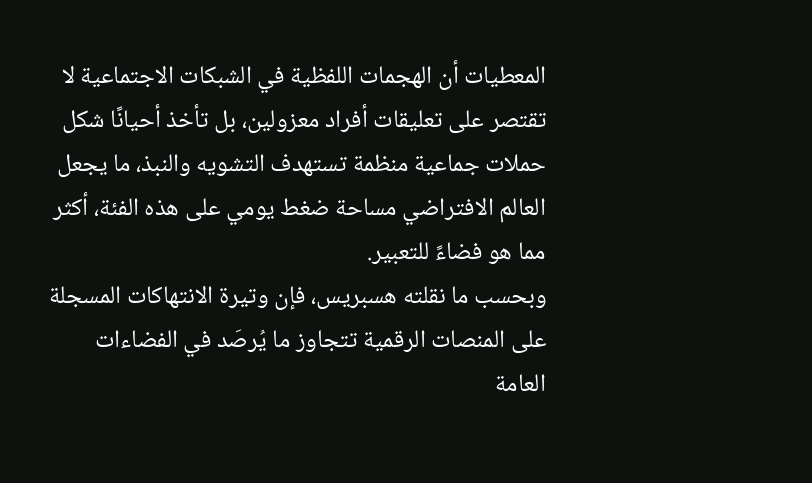المعطيات أن الهجمات اللفظية في الشبكات الاجتماعية لا تقتصر على تعليقات أفراد معزولين، بل تأخذ أحيانًا شكل حملات جماعية منظمة تستهدف التشويه والنبذ، ما يجعل العالم الافتراضي مساحة ضغط يومي على هذه الفئة، أكثر مما هو فضاءً للتعبير.
وبحسب ما نقلته هسبريس، فإن وتيرة الانتهاكات المسجلة على المنصات الرقمية تتجاوز ما يُرصَد في الفضاءات العامة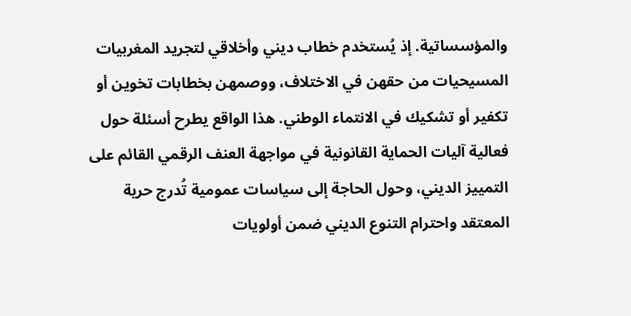والمؤسساتية. إذ يُستخدم خطاب ديني وأخلاقي لتجريد المغربيات المسيحيات من حقهن في الاختلاف، ووصمهن بخطابات تخوين أو تكفير أو تشكيك في الانتماء الوطني. هذا الواقع يطرح أسئلة حول فعالية آليات الحماية القانونية في مواجهة العنف الرقمي القائم على التمييز الديني، وحول الحاجة إلى سياسات عمومية تُدرج حرية المعتقد واحترام التنوع الديني ضمن أولويات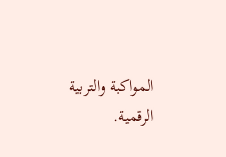المواكبة والتربية الرقمية.